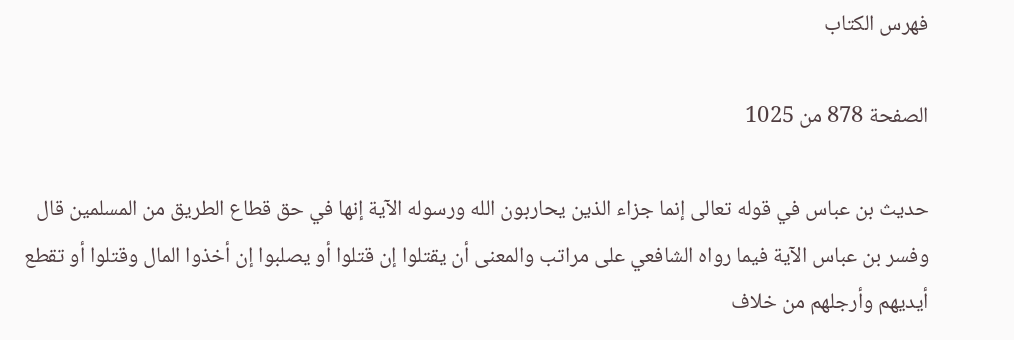فهرس الكتاب

الصفحة 878 من 1025

حديث بن عباس في قوله تعالى إنما جزاء الذين يحاربون الله ورسوله الآية إنها في حق قطاع الطريق من المسلمين قال وفسر بن عباس الآية فيما رواه الشافعي على مراتب والمعنى أن يقتلوا إن قتلوا أو يصلبوا إن أخذوا المال وقتلوا أو تقطع أيديهم وأرجلهم من خلاف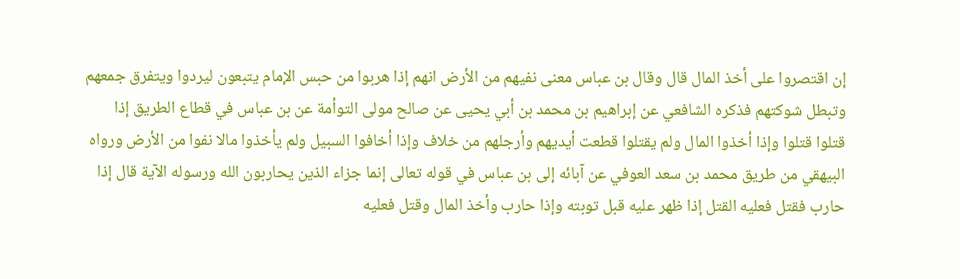إن اقتصروا على أخذ المال قال وقال بن عباس معنى نفيهم من الأرض انهم إذا هربوا من حبس الإمام يتبعون ليردوا ويتفرق جمعهم وتبطل شوكتهم فذكره الشافعي عن إبراهيم بن محمد بن أبي يحيى عن صالح مولى التوأمة عن بن عباس في قطاع الطريق إذا قتلوا قتلوا وإذا أخذوا المال ولم يقتلوا قطعت أيديهم وأرجلهم من خلاف وإذا أخافوا السبيل ولم يأخذوا مالا نفوا من الأرض ورواه البيهقي من طريق محمد بن سعد العوفي عن آبائه إلى بن عباس في قوله تعالى إنما جزاء الذين يحاربون الله ورسوله الآية قال إذا حارب فقتل فعليه القتل إذا ظهر عليه قبل توبته وإذا حارب وأخذ المال وقتل فعليه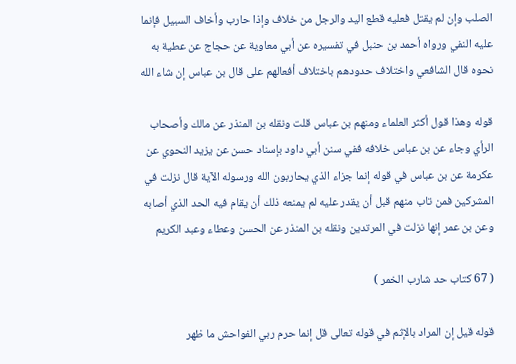الصلب وإن لم يقتل فعليه قطع اليد والرجل من خلاف وإذا حارب وأخاف السبيل فإنما عليه النفي ورواه أحمد بن حنبل في تفسيره عن أبي معاوية عن حجاج عن عطية به نحوه قال الشافعي واختلاف حدودهم باختلاف أفعالهم على قال بن عباس إن شاء الله

قوله وهذا قول أكثر العلماء ومنهم بن عباس قلت ونقله بن المنذر عن مالك وأصحاب الرأي وجاء عن بن عباس خلافه ففي سنن أبي داود بإسناد حسن عن يزيد النحوي عن عكرمة عن بن عباس في قوله إنما جزاء الذي يحاربون الله ورسوله الآية قال نزلت في المشركين فمن تاب منهم قبل أن يقدر عليه لم يمنعه ذلك أن يقام فيه الحد الذي أصابه وعن بن عمر إنها نزلت في المرتدين ونقله بن المنذر عن الحسن وعطاء وعبد الكريم

( 67 كتاب حد شارب الخمر )

قوله قيل إن المراد بالإثم في قوله تعالى قل إنما حرم ربي الفواحش ما ظهر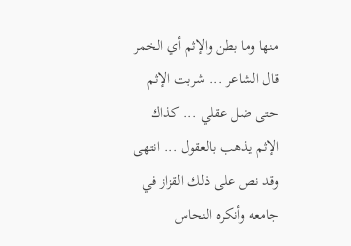منها وما بطن والإثم أي الخمر قال الشاعر ... شربت الإثم حتى ضل عقلي ... كذاك الإثم يذهب بالعقول ... انتهى وقد نص على ذلك القزاز في جامعه وأنكره النحاس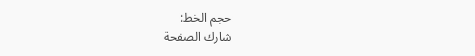حجم الخط:
شارك الصفحة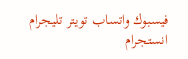فيسبوك واتساب تويتر تليجرام انستجرام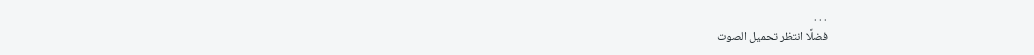. . .
فضلًا انتظر تحميل الصوت